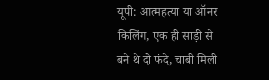यूपी: आत्महत्या या ऑनर किलिंग, एक ही साड़ी से बने थे दो फंदे, चाबी मिली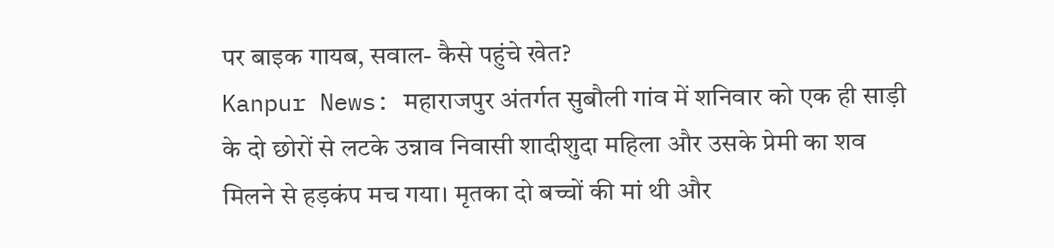पर बाइक गायब, सवाल- कैसे पहुंचे खेत?
Kanpur News: महाराजपुर अंतर्गत सुबौली गांव में शनिवार को एक ही साड़ी के दो छोरों से लटके उन्नाव निवासी शादीशुदा महिला और उसके प्रेमी का शव मिलने से हड़कंप मच गया। मृतका दो बच्चों की मां थी और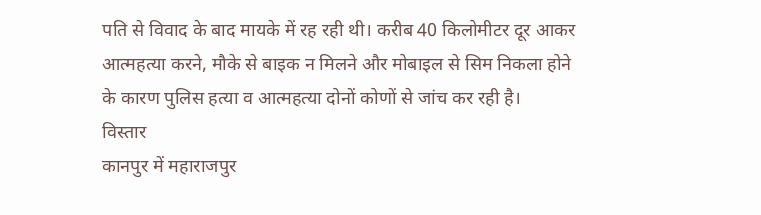पति से विवाद के बाद मायके में रह रही थी। करीब 40 किलोमीटर दूर आकर आत्महत्या करने, मौके से बाइक न मिलने और मोबाइल से सिम निकला होने के कारण पुलिस हत्या व आत्महत्या दोनों कोणों से जांच कर रही है।
विस्तार
कानपुर में महाराजपुर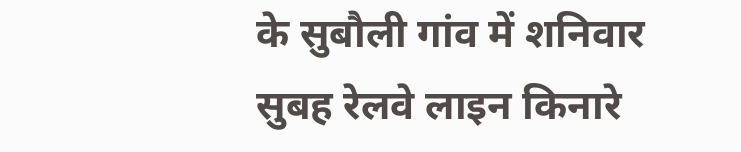के सुबौली गांव में शनिवार सुबह रेलवे लाइन किनारे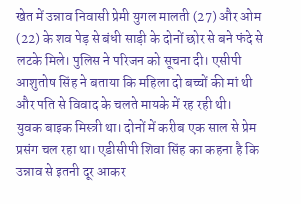खेत में उन्नाव निवासी प्रेमी युगल मालती (27) और ओम (22) के शव पेड़ से बंधी साड़ी के दोनों छोर से बने फंदे से लटके मिले। पुलिस ने परिजन को सूचना दी। एसीपी आशुतोष सिंह ने बताया कि महिला दो बच्चों की मां थी और पति से विवाद के चलते मायके में रह रही थी।
युवक बाइक मिस्त्री था। दोनों में करीब एक साल से प्रेम प्रसंग चल रहा था। एडीसीपी शिवा सिंह का कहना है कि उन्नाव से इतनी दूर आकर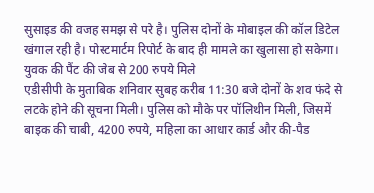सुसाइड की वजह समझ से परे है। पुलिस दोनों के मोबाइल की कॉल डिटेल खंगाल रही है। पोस्टमार्टम रिपोर्ट के बाद ही मामले का खुलासा हो सकेगा।
युवक की पैंट की जेब से 200 रुपये मिले
एडीसीपी के मुताबिक शनिवार सुबह करीब 11:30 बजे दोनों के शव फंदे से लटके होने की सूचना मिली। पुलिस को मौके पर पॉलिथीन मिली, जिसमें बाइक की चाबी, 4200 रुपये, महिला का आधार कार्ड और की-पैड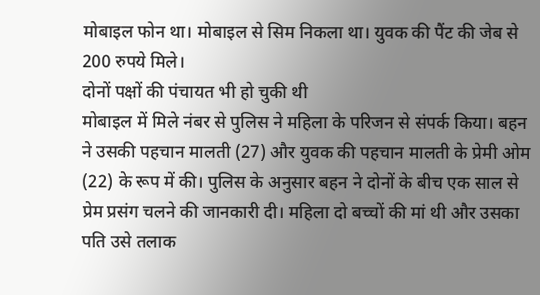मोबाइल फोन था। मोबाइल से सिम निकला था। युवक की पैंट की जेब से 200 रुपये मिले।
दोनों पक्षों की पंचायत भी हो चुकी थी
मोबाइल में मिले नंबर से पुलिस ने महिला के परिजन से संपर्क किया। बहन ने उसकी पहचान मालती (27) और युवक की पहचान मालती के प्रेमी ओम (22) के रूप में की। पुलिस के अनुसार बहन ने दोनों के बीच एक साल से प्रेम प्रसंग चलने की जानकारी दी। महिला दो बच्चों की मां थी और उसका पति उसे तलाक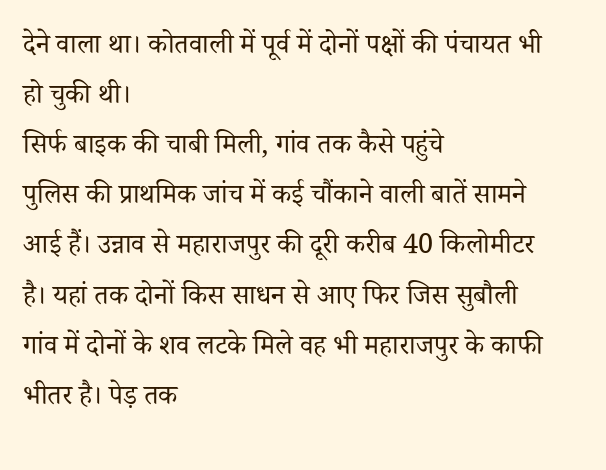देने वाला था। कोतवाली में पूर्व में दोनों पक्षों की पंचायत भी हो चुकी थी।
सिर्फ बाइक की चाबी मिली, गांव तक कैसे पहुंचे
पुलिस की प्राथमिक जांच में कई चौंकाने वाली बातें सामने आई हैं। उन्नाव से महाराजपुर की दूरी करीब 40 किलोमीटर है। यहां तक दोनों किस साधन से आए फिर जिस सुबौली गांव में दोनों के शव लटके मिले वह भी महाराजपुर के काफी भीतर है। पेड़ तक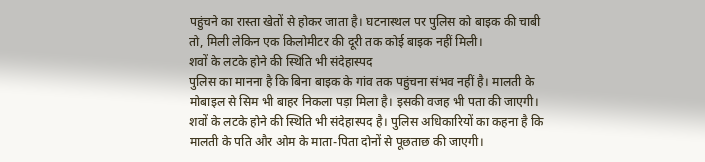पहुंचने का रास्ता खेतों से होकर जाता है। घटनास्थल पर पुलिस को बाइक की चाबी तो, मिली लेकिन एक किलोमीटर की दूरी तक कोई बाइक नहीं मिली।
शवों के लटके होने की स्थिति भी संदेहास्पद
पुलिस का मानना है कि बिना बाइक के गांव तक पहुंचना संभव नहीं है। मालती के मोबाइल से सिम भी बाहर निकला पड़ा मिला है। इसकी वजह भी पता की जाएगी। शवों के लटके होने की स्थिति भी संदेहास्पद है। पुलिस अधिकारियों का कहना है कि मालती के पति और ओम के माता-पिता दोनों से पूछताछ की जाएगी।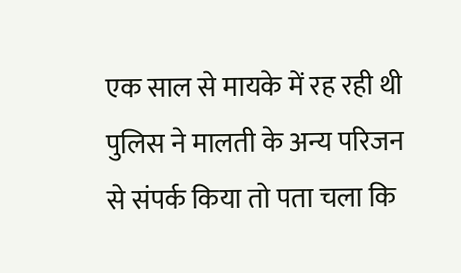एक साल से मायके में रह रही थी
पुलिस ने मालती के अन्य परिजन से संपर्क किया तो पता चला कि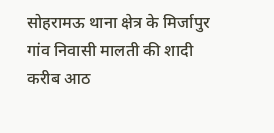सोहरामऊ थाना क्षेत्र के मिर्जापुर गांव निवासी मालती की शादी करीब आठ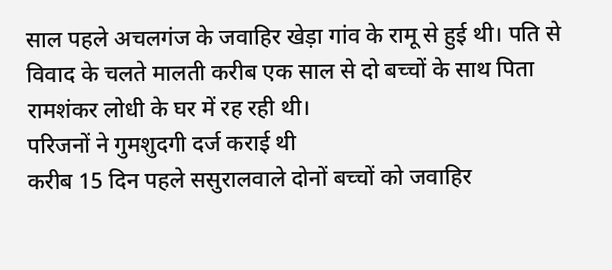साल पहले अचलगंज के जवाहिर खेड़ा गांव के रामू से हुई थी। पति से विवाद के चलते मालती करीब एक साल से दो बच्चों के साथ पिता रामशंकर लोधी के घर में रह रही थी।
परिजनों ने गुमशुदगी दर्ज कराई थी
करीब 15 दिन पहले ससुरालवाले दोनों बच्चों को जवाहिर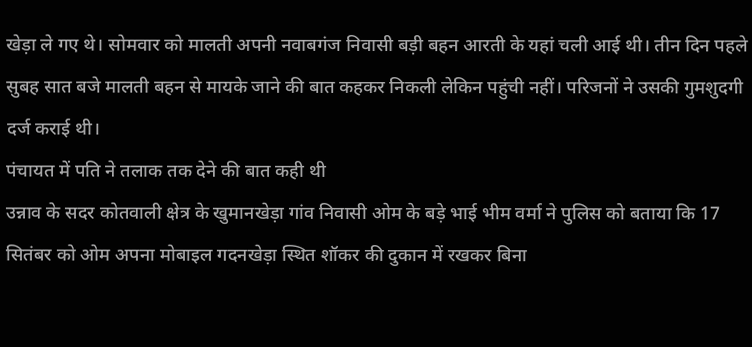खेड़ा ले गए थे। सोमवार को मालती अपनी नवाबगंज निवासी बड़ी बहन आरती के यहां चली आई थी। तीन दिन पहले सुबह सात बजे मालती बहन से मायके जाने की बात कहकर निकली लेकिन पहुंची नहीं। परिजनों ने उसकी गुमशुदगी दर्ज कराई थी।
पंचायत में पति ने तलाक तक देने की बात कही थी
उन्नाव के सदर कोतवाली क्षेत्र के खुमानखेड़ा गांव निवासी ओम के बड़े भाई भीम वर्मा ने पुलिस को बताया कि 17 सितंबर को ओम अपना मोबाइल गदनखेड़ा स्थित शॉकर की दुकान में रखकर बिना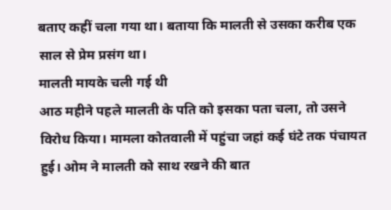बताए कहीं चला गया था। बताया कि मालती से उसका करीब एक साल से प्रेम प्रसंग था।
मालती मायके चली गई थी
आठ महीने पहले मालती के पति को इसका पता चला, तो उसने विरोध किया। मामला कोतवाली में पहुंचा जहां कई घंटे तक पंचायत हुई। ओम ने मालती को साथ रखने की बात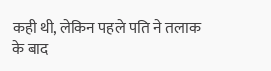कही थी, लेकिन पहले पति ने तलाक के बाद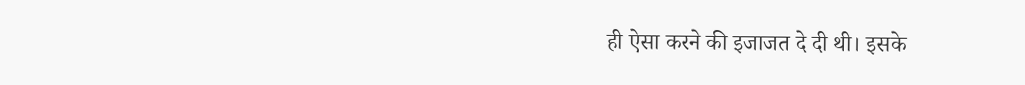ही ऐसा करने की इजाजत दे दी थी। इसके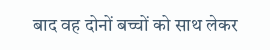बाद वह दोनों बच्चों को साथ लेकर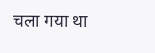चला गया था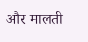और मालती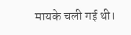मायके चली गई थी।